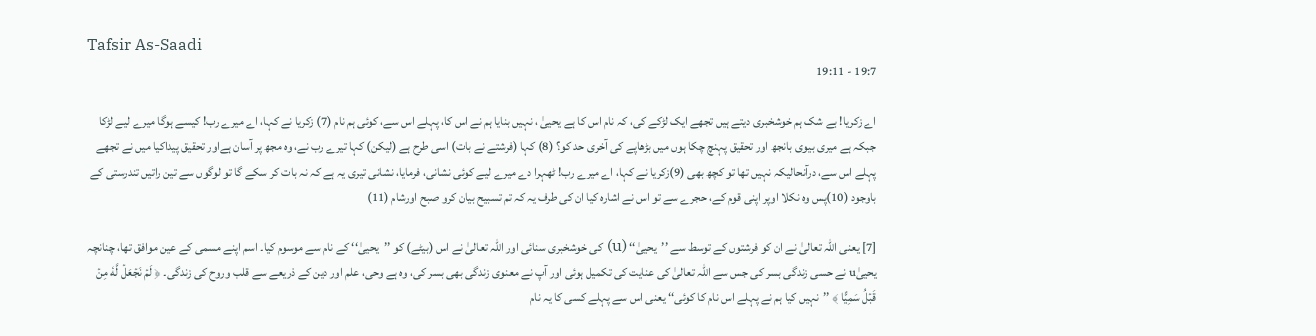Tafsir As-Saadi
19:7 - 19:11

اے زکریا! بے شک ہم خوشخبری دیتے ہیں تجھے ایک لڑکے کی، کہ نام اس کا ہے یحییٰ ، نہیں بنایا ہم نے اس کا، پہلے اس سے، کوئی ہم نام (7) زکریا نے کہا، اے میرے رب! کیسے ہوگا میرے لیے لڑکا جبکہ ہے میری بیوی بانجھ اور تحقیق پہنچ چکا ہوں میں بڑھاپے کی آخری حد کو؟ (8) کہا (فرشتے نے بات) اسی طرح ہے (لیکن) کہا تیرے رب نے، وہ مجھ پر آسان ہےاور تحقیق پیداکیا میں نے تجھے پہلے اس سے، درآنحالیکہ نہیں تھا تو کچھ بھی (9)زکریا نے کہا، اے میرے رب! ٹھہرا دے میرے لیے کوئی نشانی، فرمایا، نشانی تیری یہ ہے کہ نہ بات کر سکے گا تو لوگوں سے تین راتیں تندرستی کے باوجود (10)پس وہ نکلا اوپر اپنی قوم کے، حجرے سے تو اس نے اشارہ کیا ان کی طرف یہ کہ تم تسبیح بیان کرو صبح اورشام (11)

[7] یعنی اللہ تعالیٰ نے ان کو فرشتوں کے توسط سے ’’یحییٰ‘‘ (u) کی خوشخبری سنائی اور اللہ تعالیٰ نے اس (بیٹے) کو ’’یحییٰ‘‘ کے نام سے موسوم کیا۔ اسم اپنے مسمی کے عین موافق تھا، چنانچہ یحییٰu نے حسی زندگی بسر کی جس سے اللہ تعالیٰ کی عنایت کی تکمیل ہوئی اور آپ نے معنوی زندگی بھی بسر کی، وہ ہے وحی، علم اور دین کے ذریعے سے قلب وروح کی زندگی۔ ﴿ لَمۡ نَجۡعَلۡ لَّهٗ مِنۡ قَبۡلُ سَمِيًّا ﴾ ’’نہیں کیا ہم نے پہلے اس نام کا کوئی‘‘ یعنی اس سے پہلے کسی کا یہ نام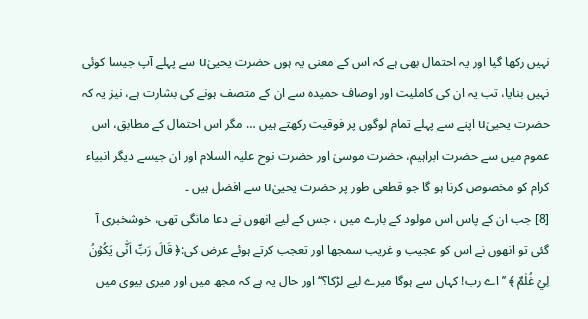نہیں رکھا گیا اور یہ احتمال بھی ہے کہ اس کے معنی یہ ہوں حضرت یحییٰu سے پہلے آپ جیسا کوئی نہیں بنایا، تب یہ ان کی کاملیت اور اوصاف حمیدہ سے ان کے متصف ہونے کی بشارت ہے، نیز یہ کہ حضرت یحییٰu اپنے سے پہلے تمام لوگوں پر فوقیت رکھتے ہیں … مگر اس احتمال کے مطابق، اس عموم میں سے حضرت ابراہیم، حضرت موسیٰ اور حضرت نوح علیہ السلام اور ان جیسے دیگر انبیاء کرام کو مخصوص کرنا ہو گا جو قطعی طور پر حضرت یحییٰu سے افضل ہیں ۔
[8] جب ان کے پاس اس مولود کے بارے میں ، جس کے لیے انھوں نے دعا مانگی تھی، خوشخبری آ گئی تو انھوں نے اس کو عجیب و غریب سمجھا اور تعجب کرتے ہوئے عرض کی:﴿ قَالَ رَبِّ اَنّٰى يَكُوۡنُ لِيۡ غُلٰمٌ ﴾ ’’اے رب! کہاں سے ہوگا میرے لیے لڑکا؟‘‘ اور حال یہ ہے کہ مجھ میں اور میری بیوی میں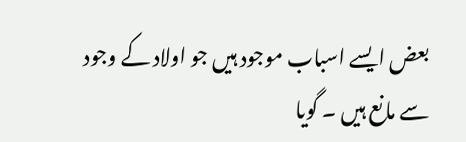بعض ایسے اسباب موجود ہیں جو اولاد کے وجود سے مانع ہیں ۔ گویا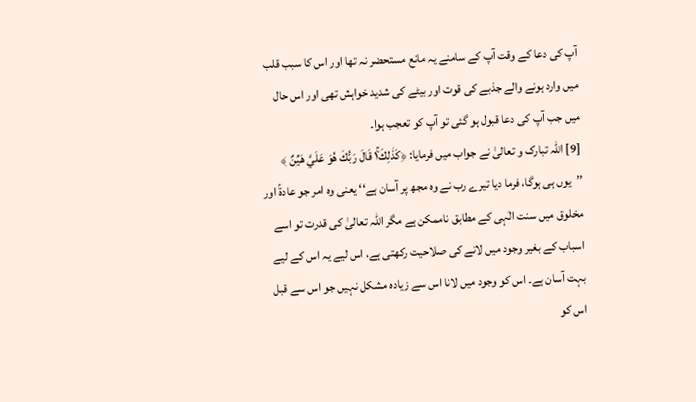آپ کی دعا کے وقت آپ کے سامنے یہ مانع مستحضر نہ تھا اور اس کا سبب قلب میں وارد ہونے والے جذبے کی قوت اور بیٹے کی شدید خواہش تھی اور اس حال میں جب آپ کی دعا قبول ہو گئی تو آپ کو تعجب ہوا۔
[9] اللہ تبارک و تعالیٰ نے جواب میں فرمایا: ﴿كَذٰلِكَ١ۚ قَالَ رَبُّكَ هُوَ عَلَيَّ هَيِّنٌ ﴾ ’’یوں ہی ہوگا، فرما دیا تیرے رب نے وہ مجھ پر آسان ہے‘‘ یعنی وہ امر جو عادۃً اور مخلوق میں سنت الٰہی کے مطابق ناممکن ہے مگر اللہ تعالیٰ کی قدرت تو اسے اسباب کے بغیر وجود میں لانے کی صلاحیت رکھتی ہے، اس لیے یہ اس کے لیے بہت آسان ہے۔ اس کو وجود میں لانا اس سے زیادہ مشکل نہیں جو اس سے قبل اس کو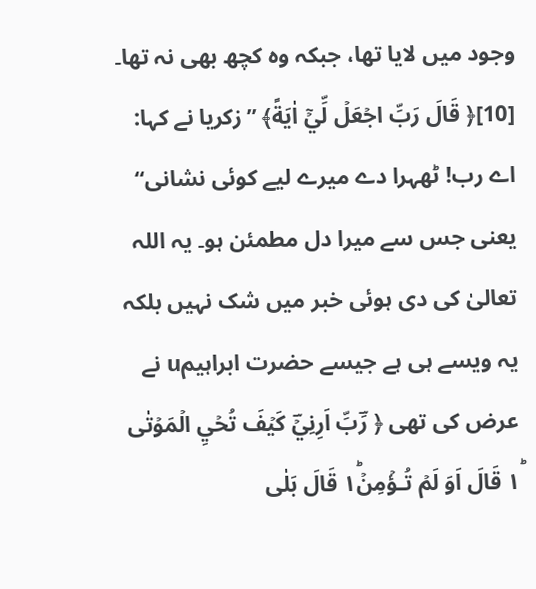وجود میں لایا تھا، جبکہ وہ کچھ بھی نہ تھا۔
[10]﴿ قَالَ رَبِّ اجۡعَلۡ لِّيۡۤ اٰيَةً﴾ ’’زکریا نے کہا: اے رب! ٹھہرا دے میرے لیے کوئی نشانی‘‘ یعنی جس سے میرا دل مطمئن ہو۔ یہ اللہ تعالیٰ کی دی ہوئی خبر میں شک نہیں بلکہ یہ ویسے ہی ہے جیسے حضرت ابراہیمu نے عرض کی تھی ﴿ رَؔبِّ اَرِنِيۡؔ كَيۡفَ تُحۡيِ الۡمَوۡتٰى ١ؕ قَالَ اَوَ لَمۡ تُـؤۡمِنۡ١ؕ قَالَ بَلٰى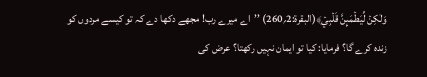وَلٰكِنۡ لِّيَطۡمَىِٕنَّ قَلۡبِيۡ﴾(البقرۃ:2؍260) ’’اے میرے رب! مجھے دکھا دے کہ تو کیسے مردوں کو زندہ کرے گا؟ فرمایا: کیا تو ایمان نہیں رکھتا؟ عرض کی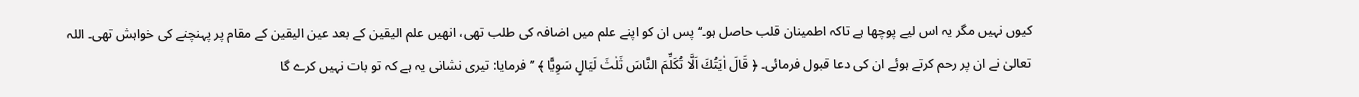کیوں نہیں مگر یہ اس لیے پوچھا ہے تاکہ اطمینان قلب حاصل ہو۔‘‘ پس ان کو اپنے علم میں اضافہ کی طلب تھی، انھیں علم الیقین کے بعد عین الیقین کے مقام پر پہنچنے کی خواہش تھی۔ اللہ تعالیٰ نے ان پر رحم کرتے ہوئے ان کی دعا قبول فرمائی۔ ﴿ قَالَ اٰيَتُكَ اَلَّا تُكَلِّمَ النَّاسَ ثَلٰثَ لَيَالٍ سَوِيًّا ﴾ ’’فرمایا: تیری نشانی یہ ہے کہ تو بات نہیں کرے گا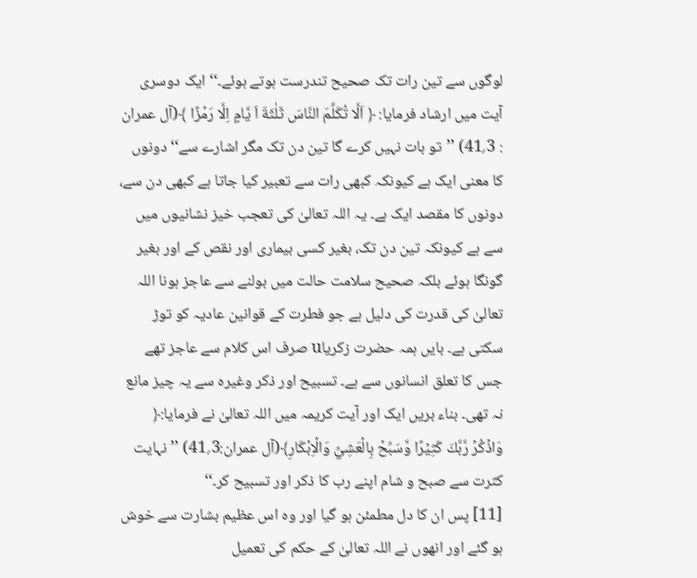لوگوں سے تین رات تک صحیح تندرست ہوتے ہوئے۔‘‘ ایک دوسری آیت میں ارشاد فرمایا: ﴿ اَلَّا تُكَلِّمَ النَّاسَ ثَلٰثَةَ اَ يَّامٍ اِلَّا رَمۡزًا ﴾(آل عمران : 3؍41) ’’تو بات نہیں کرے گا تین دن تک مگر اشارے سے‘‘ دونوں کا معنی ایک ہے کیونکہ کبھی رات سے تعبیر کیا جاتا ہے کبھی دن سے، دونوں کا مقصد ایک ہے۔ یہ اللہ تعالیٰ کی تعجب خیز نشانیوں میں سے ہے کیونکہ تین دن تک، بغیر کسی بیماری اور نقص کے اور بغیر گونگا ہوئے بلکہ صحیح سلامت حالت میں بولنے سے عاجز ہونا اللہ تعالیٰ کی قدرت کی دلیل ہے جو فطرت کے قوانین عادیہ کو توڑ سکتی ہے۔ بایں ہمہ حضرت زکریاu صرف اس کلام سے عاجز تھے جس کا تعلق انسانوں سے ہے۔ تسبیح اور ذکر وغیرہ سے یہ چیز مانع نہ تھی۔ بناء بریں ایک اور آیت کریمہ میں اللہ تعالیٰ نے فرمایا:﴿ وَاذۡكُرۡ رَّبَّكَ كَثِيۡرًا وَّسَبِّحۡ بِالۡعَشِيِّ وَالۡاِبۡكَارِ﴾(آل عمران:3؍41) ’’نہایت کثرت سے صبح و شام اپنے رب کا ذکر اور تسبیح کر۔‘‘
[11] پس ان کا دل مطمئن ہو گیا اور وہ اس عظیم بشارت سے خوش ہو گئے اور انھوں نے اللہ تعالیٰ کے حکم کی تعمیل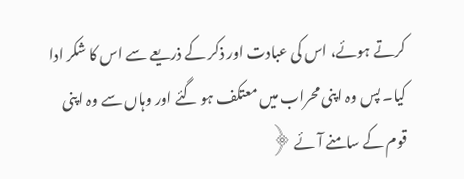کرتے ہوئے، اس کی عبادت اور ذکر کے ذریعے سے اس کا شکر ادا کیا۔ پس وہ اپنی محراب میں معتکف ہو گئے اور وہاں سے وہ اپنی قوم کے سامنے آئے ﴿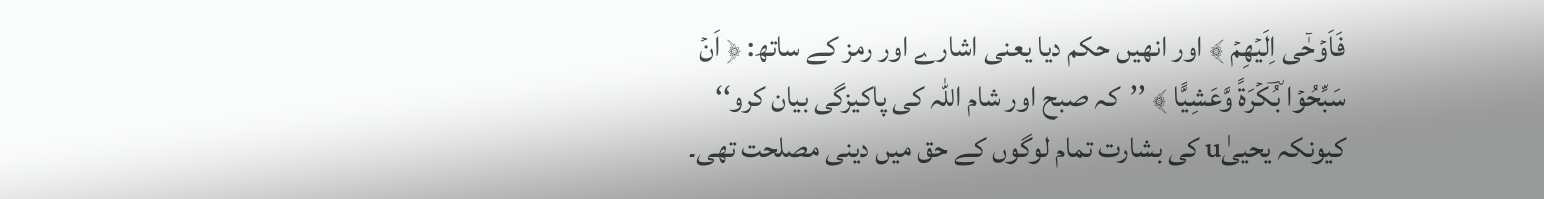فَاَوۡحٰۤى اِلَيۡهِمۡ ﴾ اور انھیں حکم دیا یعنی اشارے اور رمز کے ساتھ: ﴿ اَنۡ سَبِّحُوۡا بُؔكۡرَةً وَّعَشِيًّا ﴾ ’’کہ صبح اور شام اللہ کی پاکیزگی بیان کرو‘‘ کیونکہ یحییٰu کی بشارت تمام لوگوں کے حق میں دینی مصلحت تھی۔